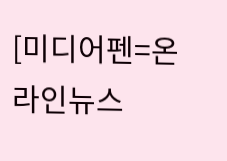[미디어펜=온라인뉴스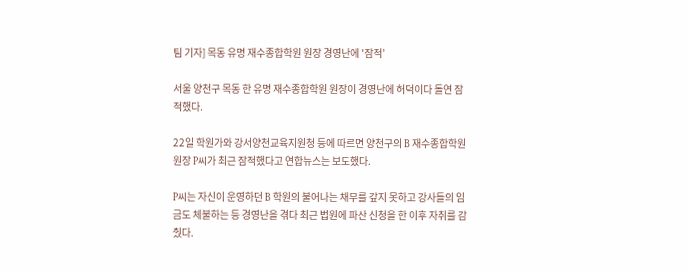팀 기자] 목동 유명 재수종합학원 원장 경영난에 '잠적’

서울 양천구 목동 한 유명 재수종합학원 원장이 경영난에 허덕이다 돌연 잠적했다.

22일 학원가와 강서양천교육지원청 등에 따르면 양천구의 B 재수종합학원 원장 P씨가 최근 잠적했다고 연합뉴스는 보도했다.

P씨는 자신이 운영하던 B 학원의 불어나는 채무를 갚지 못하고 강사들의 임금도 체불하는 등 경영난을 겪다 최근 법원에 파산 신청을 한 이후 자취를 감췄다.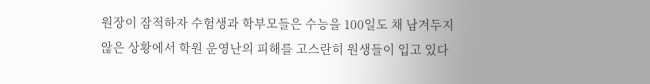원장이 잠적하자 수험생과 학부모들은 수능을 100일도 채 남겨두지 않은 상황에서 학원 운영난의 피해를 고스란히 원생들이 입고 있다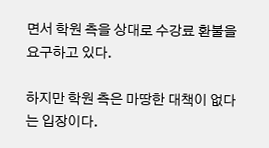면서 학원 측을 상대로 수강료 환불을 요구하고 있다.

하지만 학원 측은 마땅한 대책이 없다는 입장이다.